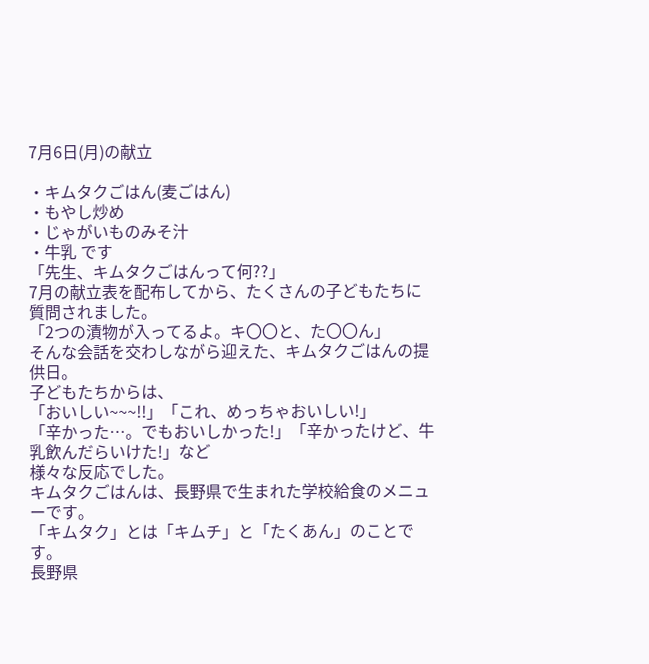7月6日(月)の献立

・キムタクごはん(麦ごはん)
・もやし炒め
・じゃがいものみそ汁
・牛乳 です
「先生、キムタクごはんって何??」
7月の献立表を配布してから、たくさんの子どもたちに質問されました。
「2つの漬物が入ってるよ。キ〇〇と、た〇〇ん」
そんな会話を交わしながら迎えた、キムタクごはんの提供日。
子どもたちからは、
「おいしい~~~!!」「これ、めっちゃおいしい!」
「辛かった…。でもおいしかった!」「辛かったけど、牛乳飲んだらいけた!」など
様々な反応でした。
キムタクごはんは、長野県で生まれた学校給食のメニューです。
「キムタク」とは「キムチ」と「たくあん」のことです。
長野県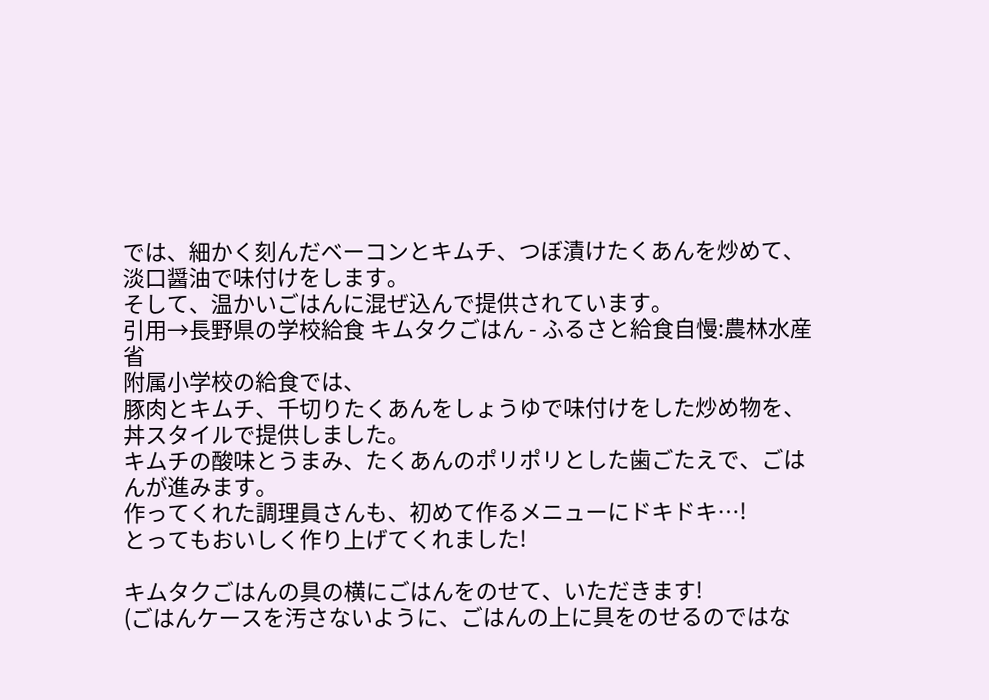では、細かく刻んだベーコンとキムチ、つぼ漬けたくあんを炒めて、淡口醤油で味付けをします。
そして、温かいごはんに混ぜ込んで提供されています。
引用→長野県の学校給食 キムタクごはん - ふるさと給食自慢:農林水産省
附属小学校の給食では、
豚肉とキムチ、千切りたくあんをしょうゆで味付けをした炒め物を、丼スタイルで提供しました。
キムチの酸味とうまみ、たくあんのポリポリとした歯ごたえで、ごはんが進みます。
作ってくれた調理員さんも、初めて作るメニューにドキドキ…!
とってもおいしく作り上げてくれました!

キムタクごはんの具の横にごはんをのせて、いただきます!
(ごはんケースを汚さないように、ごはんの上に具をのせるのではな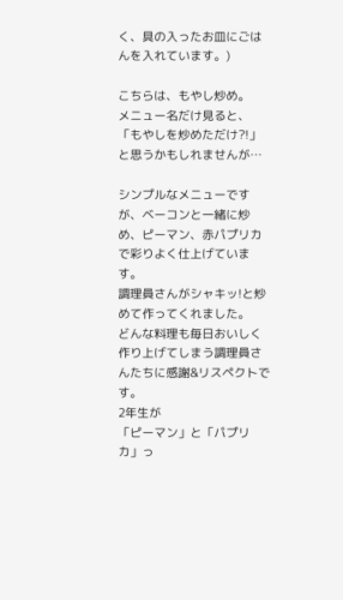く、具の入ったお皿にごはんを入れています。)

こちらは、もやし炒め。
メニュー名だけ見ると、「もやしを炒めただけ?!」と思うかもしれませんが…

シンプルなメニューですが、ベーコンと一緒に炒め、ピーマン、赤パプリカで彩りよく仕上げています。
調理員さんがシャキッ!と炒めて作ってくれました。
どんな料理も毎日おいしく作り上げてしまう調理員さんたちに感謝&リスペクトです。
2年生が
「ピーマン」と「パプリカ」っ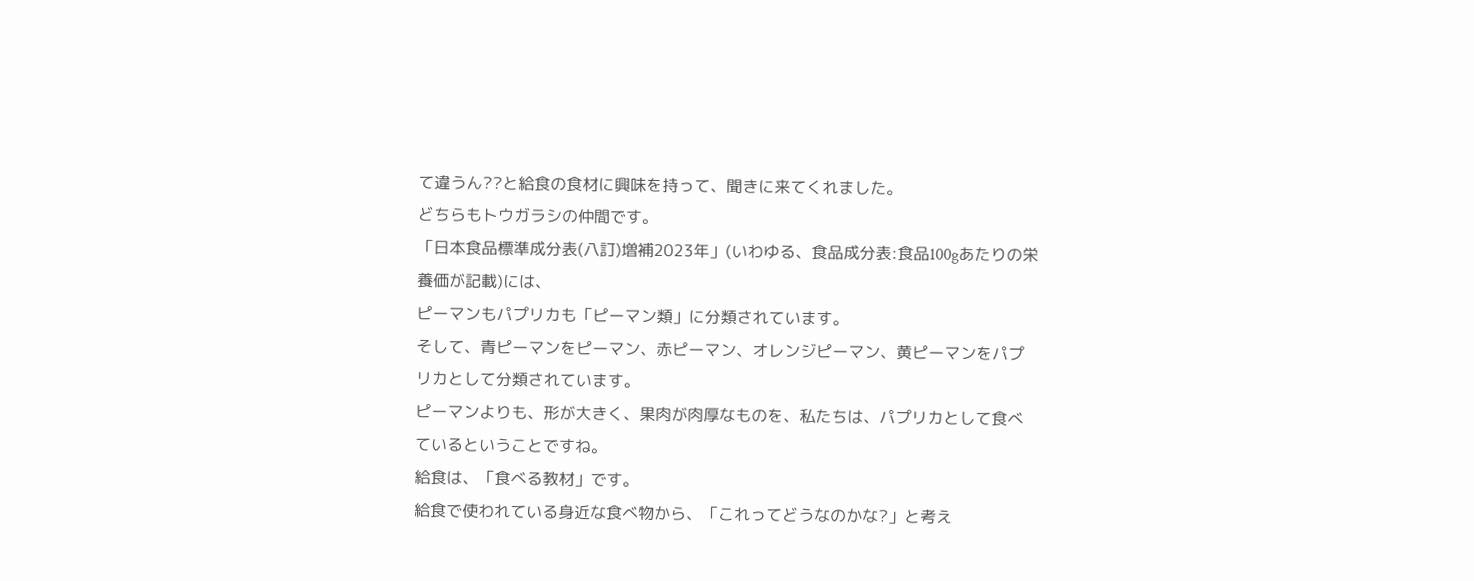て違うん??と給食の食材に興味を持って、聞きに来てくれました。
どちらもトウガラシの仲間です。
「日本食品標準成分表(八訂)増補2023年」(いわゆる、食品成分表:食品100gあたりの栄養価が記載)には、
ピーマンもパプリカも「ピーマン類」に分類されています。
そして、青ピーマンをピーマン、赤ピーマン、オレンジピーマン、黄ピーマンをパプリカとして分類されています。
ピーマンよりも、形が大きく、果肉が肉厚なものを、私たちは、パプリカとして食べているということですね。
給食は、「食べる教材」です。
給食で使われている身近な食べ物から、「これってどうなのかな?」と考え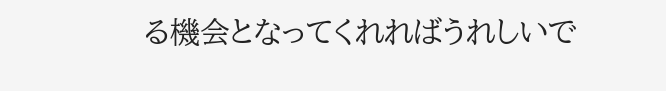る機会となってくれればうれしいで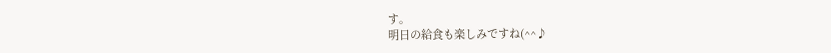す。
明日の給食も楽しみですね(^^♪